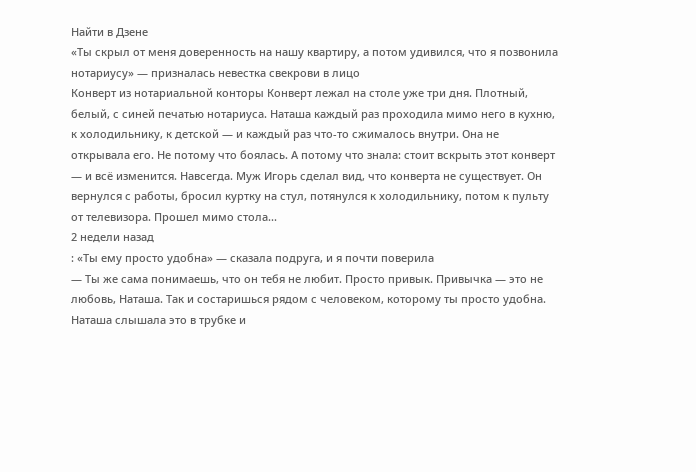Найти в Дзене
«Ты скрыл от меня доверенность на нашу квартиру, а потом удивился, что я позвонила нотариусу» — призналась невестка свекрови в лицо
Конверт из нотариальной конторы Конверт лежал на столе уже три дня. Плотный, белый, с синей печатью нотариуса. Наташа каждый раз проходила мимо него в кухню, к холодильнику, к детской — и каждый раз что-то сжималось внутри. Она не открывала его. Не потому что боялась. А потому что знала: стоит вскрыть этот конверт — и всё изменится. Навсегда. Муж Игорь сделал вид, что конверта не существует. Он вернулся с работы, бросил куртку на стул, потянулся к холодильнику, потом к пульту от телевизора. Прошел мимо стола...
2 недели назад
: «Ты ему просто удобна» — сказала подруга, и я почти поверила
— Ты же сама понимаешь, что он тебя не любит. Просто привык. Привычка — это не любовь, Наташа. Так и состаришься рядом с человеком, которому ты просто удобна. Наташа слышала это в трубке и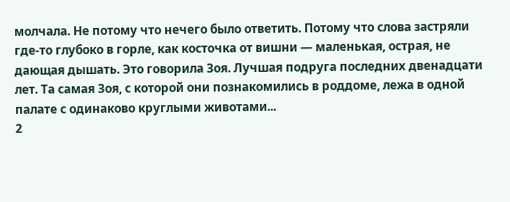молчала. Не потому что нечего было ответить. Потому что слова застряли где-то глубоко в горле, как косточка от вишни — маленькая, острая, не дающая дышать. Это говорила Зоя. Лучшая подруга последних двенадцати лет. Та самая Зоя, с которой они познакомились в роддоме, лежа в одной палате с одинаково круглыми животами...
2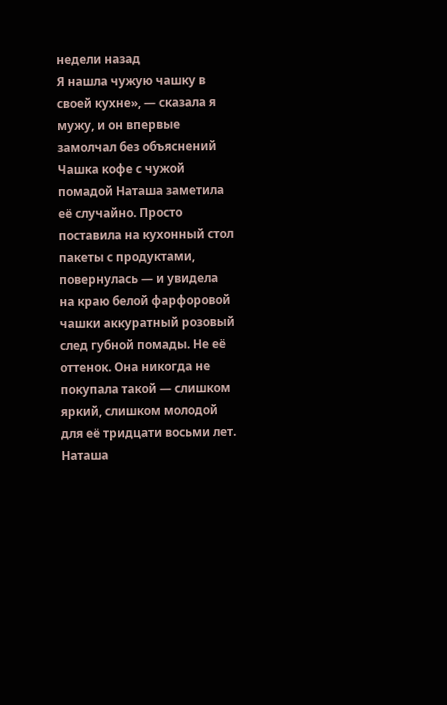недели назад
Я нашла чужую чашку в своей кухне», — сказала я мужу, и он впервые замолчал без объяснений
Чашка кофе с чужой помадой Наташа заметила её случайно. Просто поставила на кухонный стол пакеты с продуктами, повернулась — и увидела на краю белой фарфоровой чашки аккуратный розовый след губной помады. Не её оттенок. Она никогда не покупала такой — слишком яркий, слишком молодой для её тридцати восьми лет. Наташа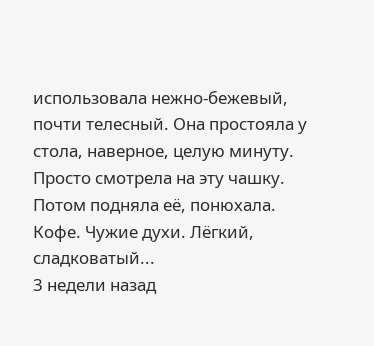использовала нежно-бежевый, почти телесный. Она простояла у стола, наверное, целую минуту. Просто смотрела на эту чашку. Потом подняла её, понюхала. Кофе. Чужие духи. Лёгкий, сладковатый...
3 недели назад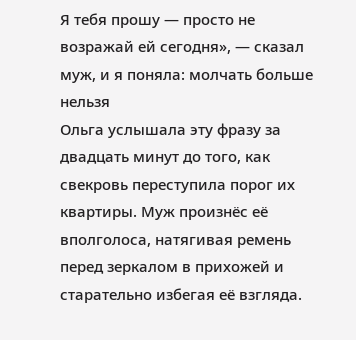Я тебя прошу — просто не возражай ей сегодня», — сказал муж, и я поняла: молчать больше нельзя
Ольга услышала эту фразу за двадцать минут до того, как свекровь переступила порог их квартиры. Муж произнёс её вполголоса, натягивая ремень перед зеркалом в прихожей и старательно избегая её взгляда.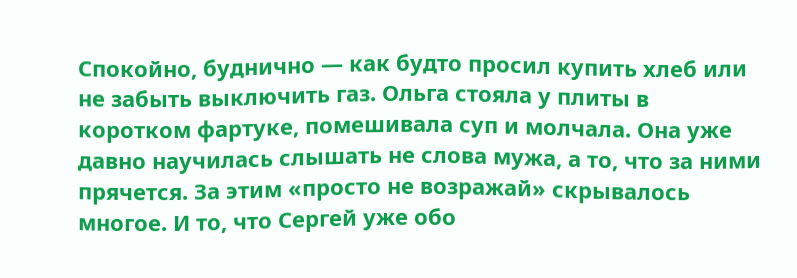Спокойно, буднично — как будто просил купить хлеб или не забыть выключить газ. Ольга стояла у плиты в коротком фартуке, помешивала суп и молчала. Она уже давно научилась слышать не слова мужа, а то, что за ними прячется. За этим «просто не возражай» скрывалось многое. И то, что Сергей уже обо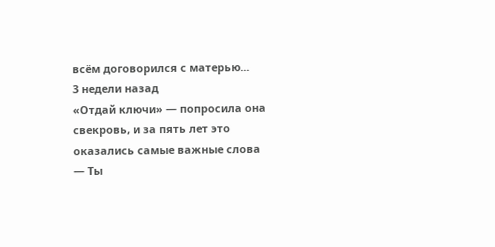всём договорился с матерью...
3 недели назад
«Отдай ключи» — попросила она свекровь, и за пять лет это оказались самые важные слова
— Ты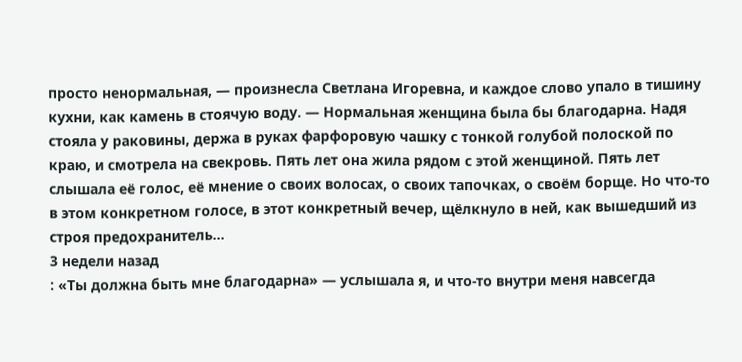просто ненормальная, — произнесла Светлана Игоревна, и каждое слово упало в тишину кухни, как камень в стоячую воду. — Нормальная женщина была бы благодарна. Надя стояла у раковины, держа в руках фарфоровую чашку с тонкой голубой полоской по краю, и смотрела на свекровь. Пять лет она жила рядом с этой женщиной. Пять лет слышала её голос, её мнение о своих волосах, о своих тапочках, о своём борще. Но что-то в этом конкретном голосе, в этот конкретный вечер, щёлкнуло в ней, как вышедший из строя предохранитель...
3 недели назад
: «Ты должна быть мне благодарна» — услышала я, и что-то внутри меня навсегда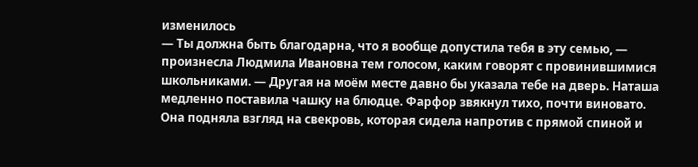изменилось
— Ты должна быть благодарна, что я вообще допустила тебя в эту семью, — произнесла Людмила Ивановна тем голосом, каким говорят с провинившимися школьниками. — Другая на моём месте давно бы указала тебе на дверь. Наташа медленно поставила чашку на блюдце. Фарфор звякнул тихо, почти виновато. Она подняла взгляд на свекровь, которая сидела напротив с прямой спиной и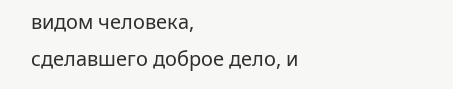видом человека, сделавшего доброе дело, и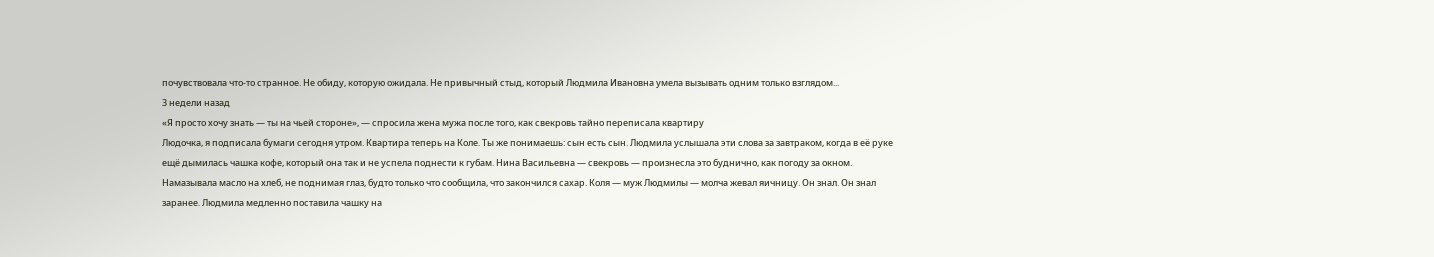почувствовала что-то странное. Не обиду, которую ожидала. Не привычный стыд, который Людмила Ивановна умела вызывать одним только взглядом...
3 недели назад
«Я просто хочу знать — ты на чьей стороне», — спросила жена мужа после того, как свекровь тайно переписала квартиру
Людочка, я подписала бумаги сегодня утром. Квартира теперь на Коле. Ты же понимаешь: сын есть сын. Людмила услышала эти слова за завтраком, когда в её руке ещё дымилась чашка кофе, который она так и не успела поднести к губам. Нина Васильевна — свекровь — произнесла это буднично, как погоду за окном. Намазывала масло на хлеб, не поднимая глаз, будто только что сообщила, что закончился сахар. Коля — муж Людмилы — молча жевал яичницу. Он знал. Он знал заранее. Людмила медленно поставила чашку на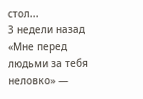стол...
3 недели назад
«Мне перед людьми за тебя неловко» —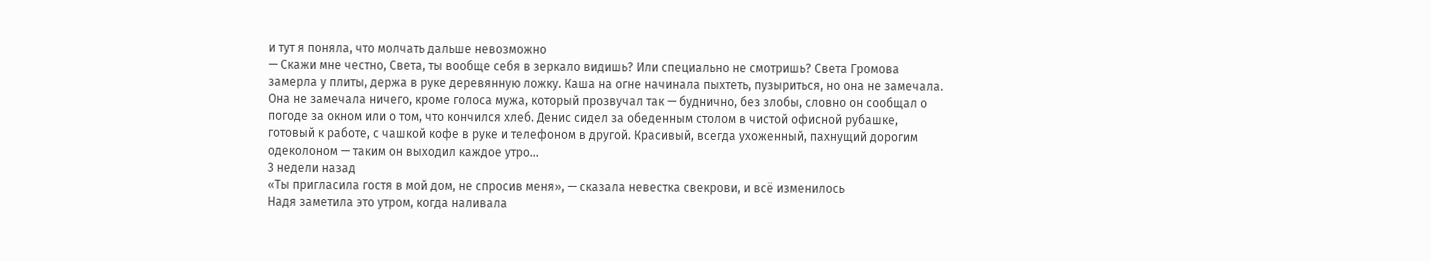и тут я поняла, что молчать дальше невозможно
— Скажи мне честно, Света, ты вообще себя в зеркало видишь? Или специально не смотришь? Света Громова замерла у плиты, держа в руке деревянную ложку. Каша на огне начинала пыхтеть, пузыриться, но она не замечала. Она не замечала ничего, кроме голоса мужа, который прозвучал так — буднично, без злобы, словно он сообщал о погоде за окном или о том, что кончился хлеб. Денис сидел за обеденным столом в чистой офисной рубашке, готовый к работе, с чашкой кофе в руке и телефоном в другой. Красивый, всегда ухоженный, пахнущий дорогим одеколоном — таким он выходил каждое утро...
3 недели назад
«Ты пригласила гостя в мой дом, не спросив меня», — сказала невестка свекрови, и всё изменилось
Надя заметила это утром, когда наливала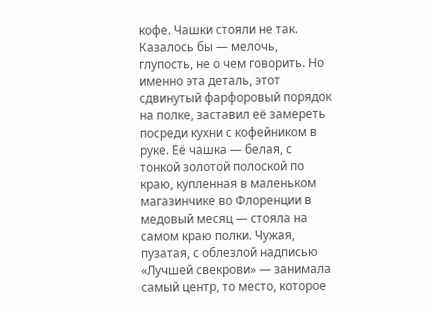кофе. Чашки стояли не так. Казалось бы — мелочь, глупость, не о чем говорить. Но именно эта деталь, этот сдвинутый фарфоровый порядок на полке, заставил её замереть посреди кухни с кофейником в руке. Её чашка — белая, с тонкой золотой полоской по краю, купленная в маленьком магазинчике во Флоренции в медовый месяц — стояла на самом краю полки. Чужая, пузатая, с облезлой надписью «Лучшей свекрови» — занимала самый центр, то место, которое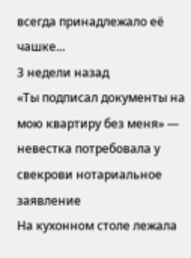всегда принадлежало её чашке...
3 недели назад
«Ты подписал документы на мою квартиру без меня» — невестка потребовала у свекрови нотариальное заявление
На кухонном столе лежала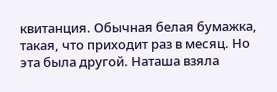квитанция. Обычная белая бумажка, такая, что приходит раз в месяц. Но эта была другой. Наташа взяла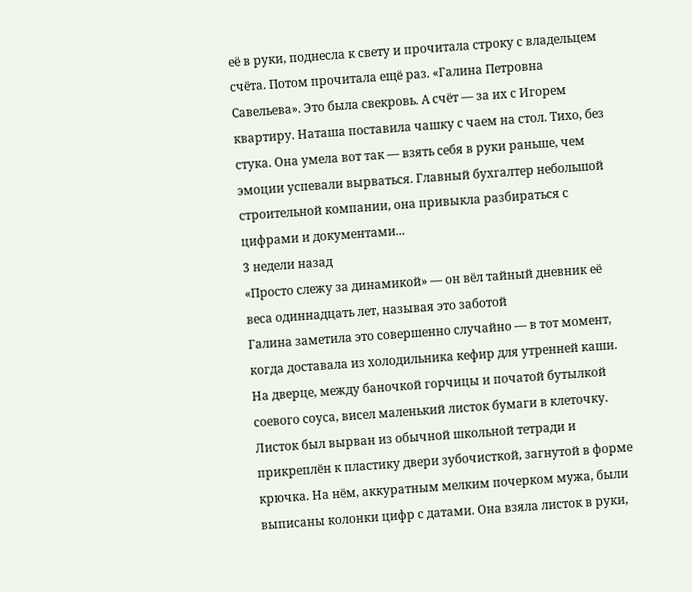её в руки, поднесла к свету и прочитала строку с владельцем счёта. Потом прочитала ещё раз. «Галина Петровна Савельева». Это была свекровь. А счёт — за их с Игорем квартиру. Наташа поставила чашку с чаем на стол. Тихо, без стука. Она умела вот так — взять себя в руки раньше, чем эмоции успевали вырваться. Главный бухгалтер небольшой строительной компании, она привыкла разбираться с цифрами и документами...
3 недели назад
«Просто слежу за динамикой» — он вёл тайный дневник её веса одиннадцать лет, называя это заботой
Галина заметила это совершенно случайно — в тот момент, когда доставала из холодильника кефир для утренней каши. На дверце, между баночкой горчицы и початой бутылкой соевого соуса, висел маленький листок бумаги в клеточку. Листок был вырван из обычной школьной тетради и прикреплён к пластику двери зубочисткой, загнутой в форме крючка. На нём, аккуратным мелким почерком мужа, были выписаны колонки цифр с датами. Она взяла листок в руки,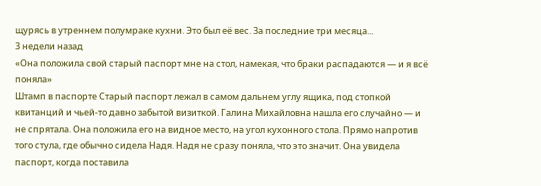щурясь в утреннем полумраке кухни. Это был её вес. За последние три месяца...
3 недели назад
«Она положила свой старый паспорт мне на стол, намекая, что браки распадаются — и я всё поняла»
Штамп в паспорте Старый паспорт лежал в самом дальнем углу ящика, под стопкой квитанций и чьей-то давно забытой визиткой. Галина Михайловна нашла его случайно — и не спрятала. Она положила его на видное место, на угол кухонного стола. Прямо напротив того стула, где обычно сидела Надя. Надя не сразу поняла, что это значит. Она увидела паспорт, когда поставила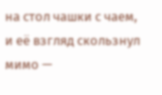на стол чашки с чаем, и её взгляд скользнул мимо —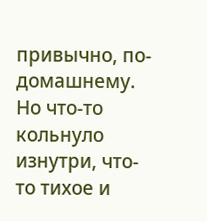привычно, по-домашнему. Но что-то кольнуло изнутри, что-то тихое и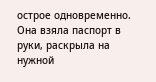острое одновременно. Она взяла паспорт в руки, раскрыла на нужной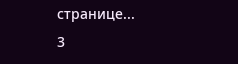странице...
3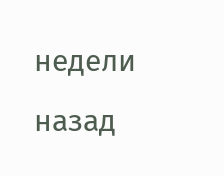недели назад